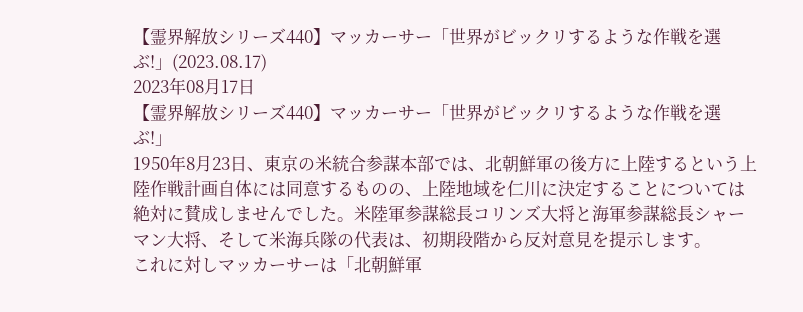【霊界解放シリーズ440】マッカーサー「世界がビックリするような作戦を選ぶ!」(2023.08.17)
2023年08月17日
【霊界解放シリーズ440】マッカーサー「世界がビックリするような作戦を選ぶ!」
1950年8月23日、東京の米統合参謀本部では、北朝鮮軍の後方に上陸するという上陸作戦計画自体には同意するものの、上陸地域を仁川に決定することについては絶対に賛成しませんでした。米陸軍参謀総長コリンズ大将と海軍参謀総長シャーマン大将、そして米海兵隊の代表は、初期段階から反対意見を提示します。
これに対しマッカーサーは「北朝鮮軍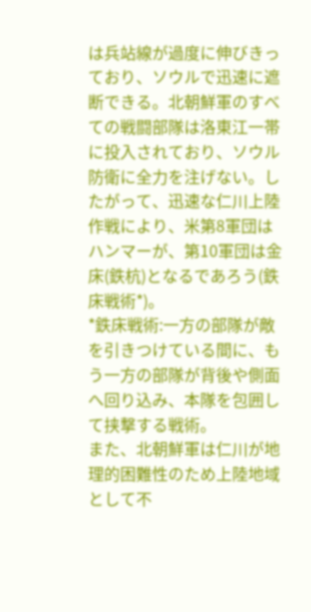は兵站線が過度に伸びきっており、ソウルで迅速に遮断できる。北朝鮮軍のすべての戦闘部隊は洛東江一帯に投入されており、ソウル防衛に全力を注げない。したがって、迅速な仁川上陸作戦により、米第8軍団はハンマーが、第10軍団は金床(鉄杭)となるであろう(鉄床戦術*)。
*鉄床戦術:一方の部隊が敵を引きつけている間に、もう一方の部隊が背後や側面へ回り込み、本隊を包囲して挟撃する戦術。
また、北朝鮮軍は仁川が地理的困難性のため上陸地域として不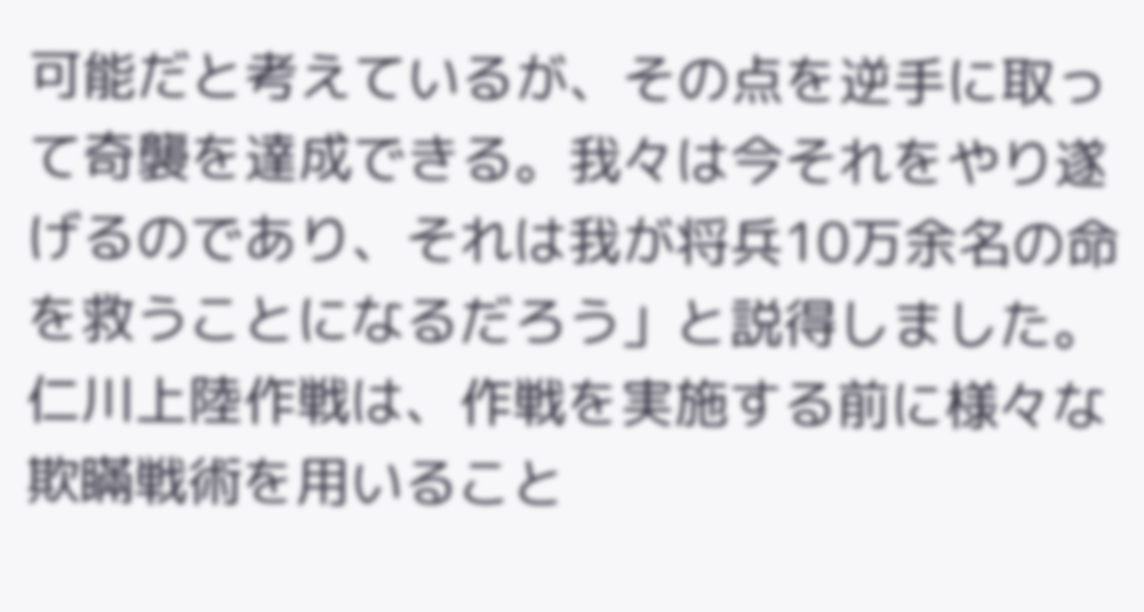可能だと考えているが、その点を逆手に取って奇襲を達成できる。我々は今それをやり遂げるのであり、それは我が将兵10万余名の命を救うことになるだろう」と説得しました。
仁川上陸作戦は、作戦を実施する前に様々な欺瞞戦術を用いること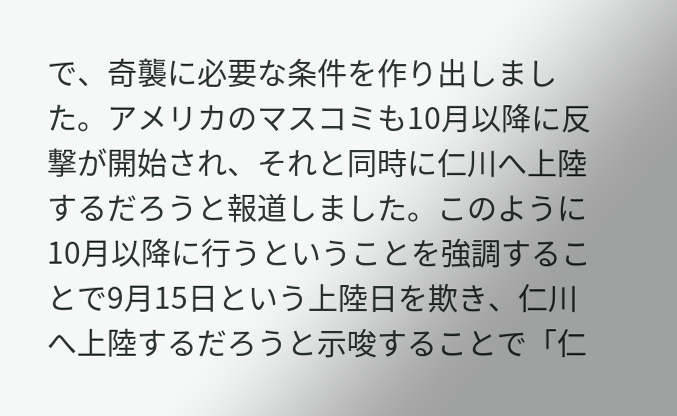で、奇襲に必要な条件を作り出しました。アメリカのマスコミも10月以降に反撃が開始され、それと同時に仁川へ上陸するだろうと報道しました。このように10月以降に行うということを強調することで9月15日という上陸日を欺き、仁川へ上陸するだろうと示唆することで「仁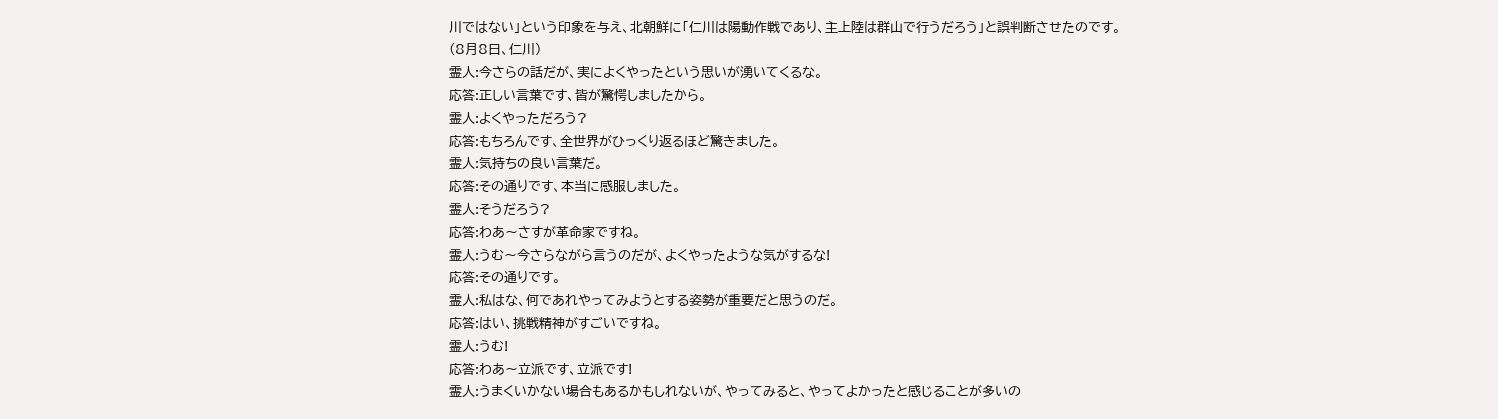川ではない」という印象を与え、北朝鮮に「仁川は陽動作戦であり、主上陸は群山で行うだろう」と誤判断させたのです。
(8月8日、仁川)
霊人:今さらの話だが、実によくやったという思いが湧いてくるな。
応答:正しい言葉です、皆が驚愕しましたから。
霊人:よくやっただろう?
応答:もちろんです、全世界がひっくり返るほど驚きました。
霊人:気持ちの良い言葉だ。
応答:その通りです、本当に感服しました。
霊人:そうだろう?
応答:わあ〜さすが革命家ですね。
霊人:うむ〜今さらながら言うのだが、よくやったような気がするな!
応答:その通りです。
霊人:私はな、何であれやってみようとする姿勢が重要だと思うのだ。
応答:はい、挑戦精神がすごいですね。
霊人:うむ!
応答:わあ〜立派です、立派です!
霊人:うまくいかない場合もあるかもしれないが、やってみると、やってよかったと感じることが多いの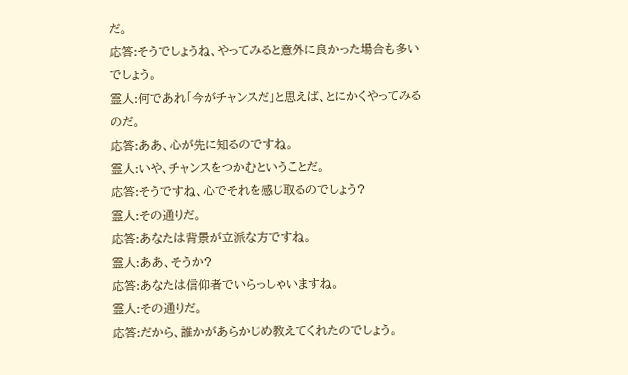だ。
応答:そうでしょうね、やってみると意外に良かった場合も多いでしょう。
霊人:何であれ「今がチャンスだ」と思えば、とにかくやってみるのだ。
応答:ああ、心が先に知るのですね。
霊人:いや、チャンスをつかむということだ。
応答:そうですね、心でそれを感じ取るのでしょう?
霊人:その通りだ。
応答:あなたは背景が立派な方ですね。
霊人:ああ、そうか?
応答:あなたは信仰者でいらっしゃいますね。
霊人:その通りだ。
応答:だから、誰かがあらかじめ教えてくれたのでしょう。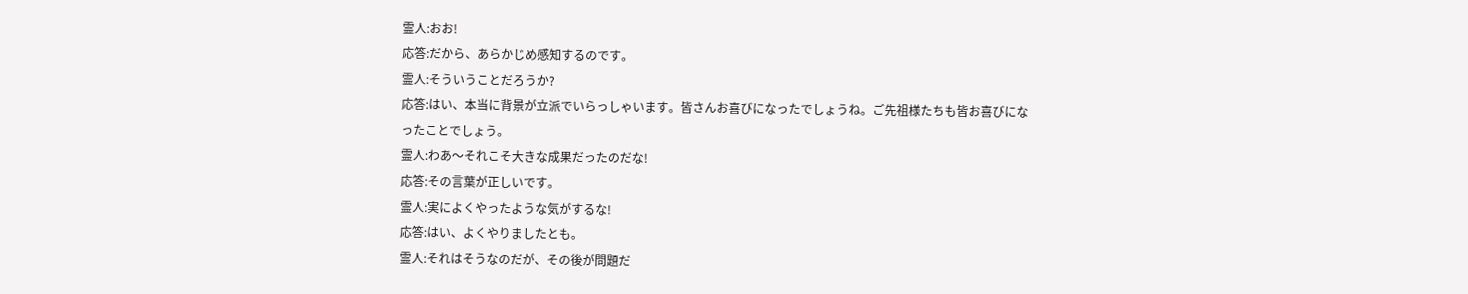霊人:おお!
応答:だから、あらかじめ感知するのです。
霊人:そういうことだろうか?
応答:はい、本当に背景が立派でいらっしゃいます。皆さんお喜びになったでしょうね。ご先祖様たちも皆お喜びになったことでしょう。
霊人:わあ〜それこそ大きな成果だったのだな!
応答:その言葉が正しいです。
霊人:実によくやったような気がするな!
応答:はい、よくやりましたとも。
霊人:それはそうなのだが、その後が問題だ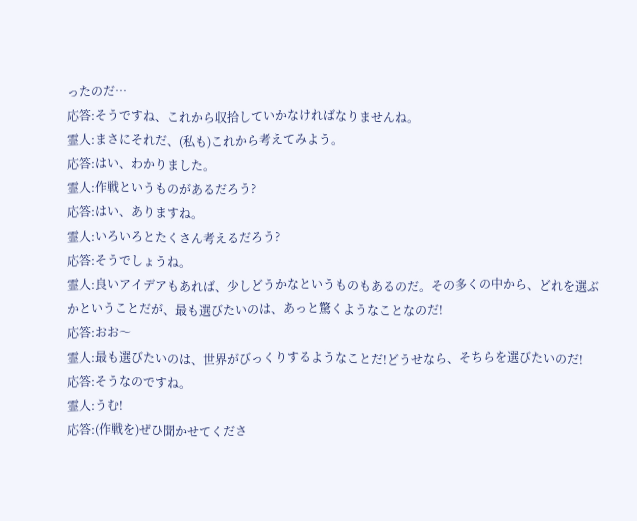ったのだ…
応答:そうですね、これから収拾していかなければなりませんね。
霊人:まさにそれだ、(私も)これから考えてみよう。
応答:はい、わかりました。
霊人:作戦というものがあるだろう?
応答:はい、ありますね。
霊人:いろいろとたくさん考えるだろう?
応答:そうでしょうね。
霊人:良いアイデアもあれば、少しどうかなというものもあるのだ。その多くの中から、どれを選ぶかということだが、最も選びたいのは、あっと驚くようなことなのだ!
応答:おお〜
霊人:最も選びたいのは、世界がびっくりするようなことだ!どうせなら、そちらを選びたいのだ!
応答:そうなのですね。
霊人:うむ!
応答:(作戦を)ぜひ聞かせてくださ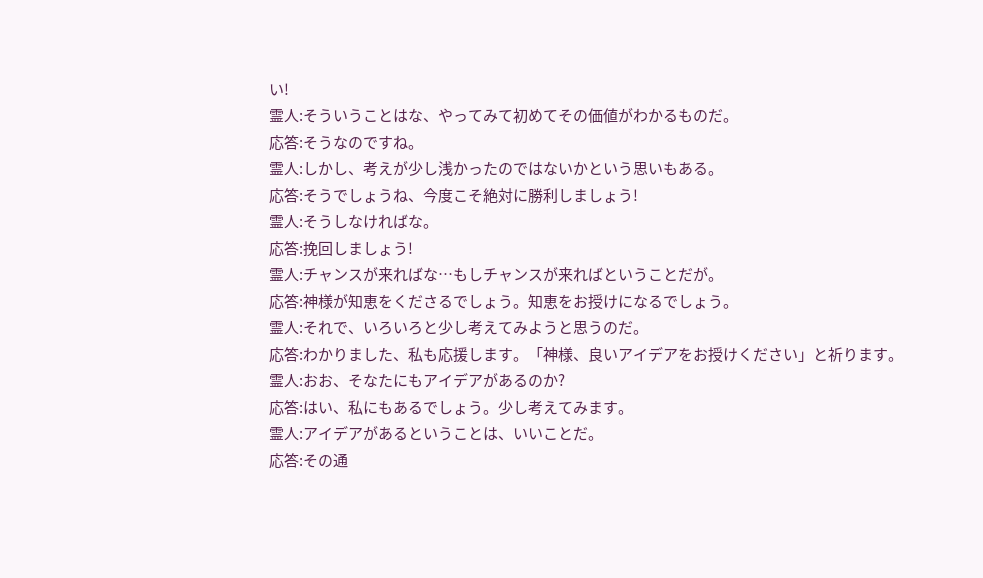い!
霊人:そういうことはな、やってみて初めてその価値がわかるものだ。
応答:そうなのですね。
霊人:しかし、考えが少し浅かったのではないかという思いもある。
応答:そうでしょうね、今度こそ絶対に勝利しましょう!
霊人:そうしなければな。
応答:挽回しましょう!
霊人:チャンスが来ればな…もしチャンスが来ればということだが。
応答:神様が知恵をくださるでしょう。知恵をお授けになるでしょう。
霊人:それで、いろいろと少し考えてみようと思うのだ。
応答:わかりました、私も応援します。「神様、良いアイデアをお授けください」と祈ります。
霊人:おお、そなたにもアイデアがあるのか?
応答:はい、私にもあるでしょう。少し考えてみます。
霊人:アイデアがあるということは、いいことだ。
応答:その通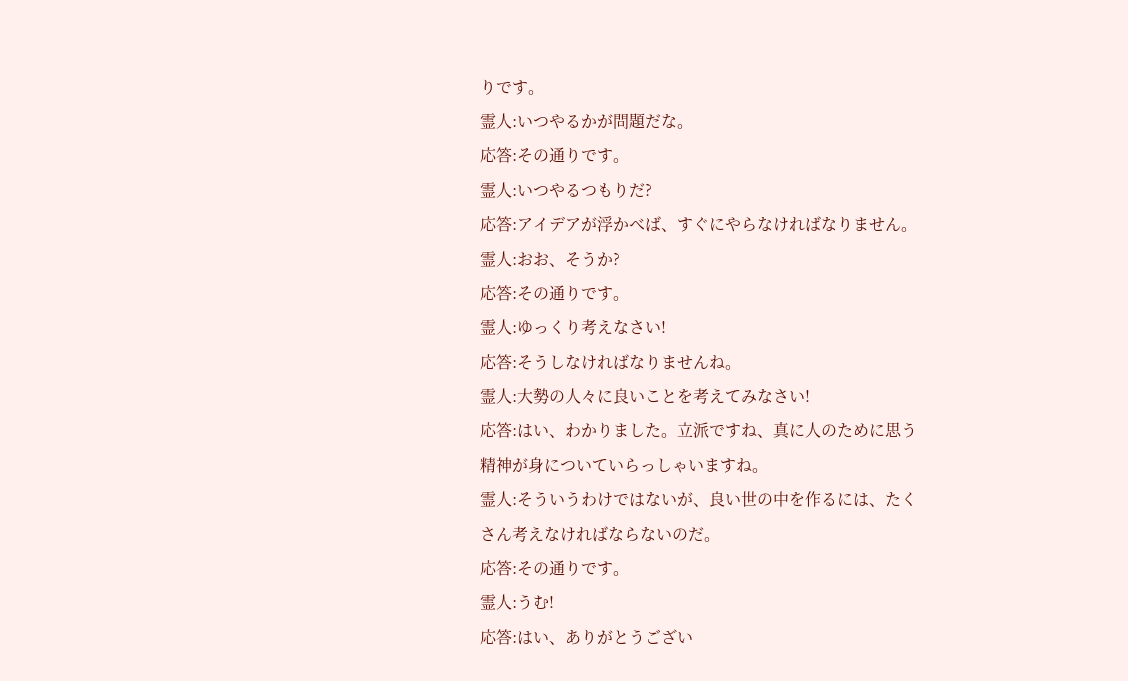りです。
霊人:いつやるかが問題だな。
応答:その通りです。
霊人:いつやるつもりだ?
応答:アイデアが浮かべば、すぐにやらなければなりません。
霊人:おお、そうか?
応答:その通りです。
霊人:ゆっくり考えなさい!
応答:そうしなければなりませんね。
霊人:大勢の人々に良いことを考えてみなさい!
応答:はい、わかりました。立派ですね、真に人のために思う精神が身についていらっしゃいますね。
霊人:そういうわけではないが、良い世の中を作るには、たくさん考えなければならないのだ。
応答:その通りです。
霊人:うむ!
応答:はい、ありがとうござい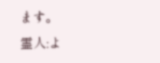ます。
霊人:よ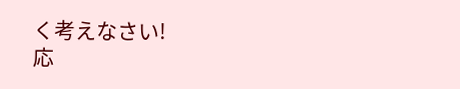く考えなさい!
応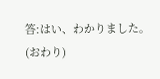答:はい、わかりました。
(おわり)